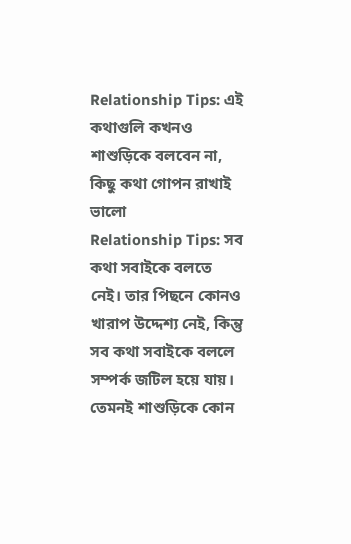Relationship Tips: এই কথাগুলি কখনও শাশুড়িকে বলবেন না, কিছু কথা গোপন রাখাই ভালো
Relationship Tips: সব কথা সবাইকে বলতে নেই। তার পিছনে কোনও খারাপ উদ্দেশ্য নেই, কিন্তু সব কথা সবাইকে বললে সম্পর্ক জটিল হয়ে যায়। তেমনই শাশুড়িকে কোন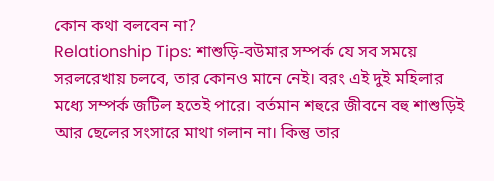কোন কথা বলবেন না?
Relationship Tips: শাশুড়ি-বউমার সম্পর্ক যে সব সময়ে সরলরেখায় চলবে, তার কোনও মানে নেই। বরং এই দুই মহিলার মধ্যে সম্পর্ক জটিল হতেই পারে। বর্তমান শহুরে জীবনে বহু শাশুড়িই আর ছেলের সংসারে মাথা গলান না। কিন্তু তার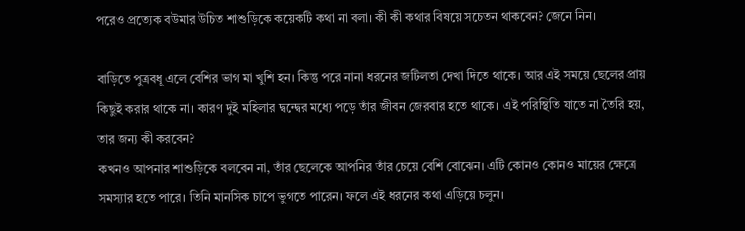পরেও প্রত্যেক বউমার উচিত শাশুড়িকে কয়েকটি কথা না বলা। কী কী কথার বিষয়ে সচেতন থাকবেন? জেনে নিন।

বাড়িতে পুত্রবধূ এলে বেশির ভাগ মা খুশি হন। কিন্তু পরে নানা ধরনের জটিলতা দেখা দিতে থাকে। আর এই সময়ে ছেলের প্রায় কিছুই করার থাকে না। কারণ দুই মহিলার দ্বন্দ্বের মধ্যে পড়ে তাঁর জীবন জেরবার হতে থাকে। এই পরিস্থিতি যাতে না তৈরি হয়, তার জন্য কী করবেন?
কখনও আপনার শাশুড়িকে বলবেন না, তাঁর ছেলেকে আপনির তাঁর চেয়ে বেশি বোঝেন। এটি কোনও কোনও মায়ের ক্ষেত্রে সমস্যার হতে পারে। তিনি মানসিক চাপে ভুগতে পারেন। ফলে এই ধরনের কথা এড়িয়ে চলুন।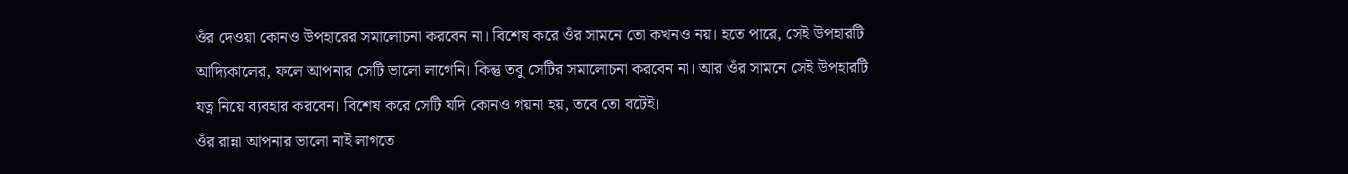ওঁর দেওয়া কোনও উপহারের সমালোচনা করবেন না। বিশেষ করে ওঁর সামনে তো কখনও নয়। হতে পারে, সেই উপহারটি আদ্যিকালের, ফলে আপনার সেটি ভালো লাগেনি। কিন্তু তবু সেটির সমালোচনা করবেন না। আর ওঁর সামনে সেই উপহারটি যত্ন নিয়ে ব্যবহার করবেন। বিশেষ করে সেটি যদি কোনও গয়না হয়, তবে তো বটেই।
ওঁর রান্না আপনার ভালো নাই লাগতে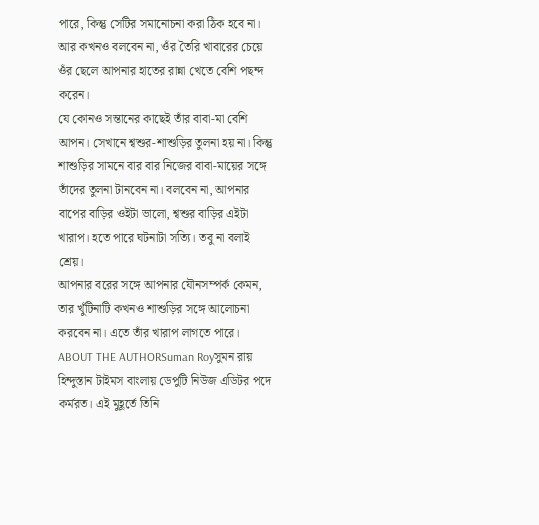পারে, কিন্তু সেটির সমানোচনা করা ঠিক হবে না। আর কখনও বলবেন না, ওঁর তৈরি খাবারের চেয়ে ওঁর ছেলে আপনার হাতের রান্না খেতে বেশি পছন্দ করেন।
যে কোনও সন্তানের কাছেই তাঁর বাবা-মা বেশি আপন। সেখানে শ্বশুর-শাশুড়ির তুলনা হয় না। কিন্তু শাশুড়ির সামনে বার বার নিজের বাবা-মায়ের সঙ্গে তাঁদের তুলনা টানবেন না। বলবেন না, আপনার বাপের বাড়ির ওইটা ভালো, শ্বশুর বাড়ির এইটা খারাপ। হতে পারে ঘটনাটা সত্যি। তবু না বলাই শ্রেয়।
আপনার বরের সঙ্গে আপনার যৌনসম্পর্ক কেমন, তার খুঁটিনাটি কখনও শাশুড়ির সঙ্গে আলোচনা করবেন না। এতে তাঁর খারাপ লাগতে পারে।
ABOUT THE AUTHORSuman Royসুমন রায় হিন্দুস্তান টাইমস বাংলায় ডেপুটি নিউজ এডিটর পদে কর্মরত। এই মুহূর্তে তিনি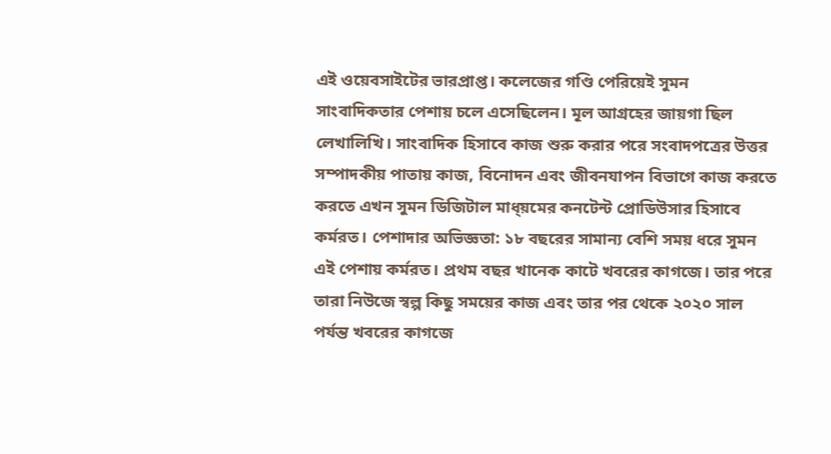এই ওয়েবসাইটের ভারপ্রাপ্ত। কলেজের গণ্ডি পেরিয়েই সুমন সাংবাদিকতার পেশায় চলে এসেছিলেন। মূল আগ্রহের জায়গা ছিল লেখালিখি। সাংবাদিক হিসাবে কাজ শুরু করার পরে সংবাদপত্রের উত্তর সম্পাদকীয় পাতায় কাজ, বিনোদন এবং জীবনযাপন বিভাগে কাজ করতে করতে এখন সুমন ডিজিটাল মাধ্য়মের কনটেন্ট প্রোডিউসার হিসাবে কর্মরত। পেশাদার অভিজ্ঞতা: ১৮ বছরের সামান্য বেশি সময় ধরে সুমন এই পেশায় কর্মরত। প্রথম বছর খানেক কাটে খবরের কাগজে। তার পরে তারা নিউজে স্বল্প কিছু সময়ের কাজ এবং তার পর থেকে ২০২০ সাল পর্যন্ত খবরের কাগজে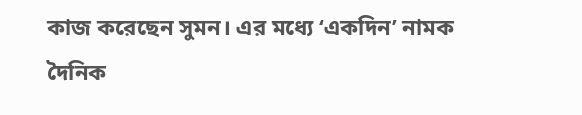কাজ করেছেন সুমন। এর মধ্যে ‘একদিন’ নামক দৈনিক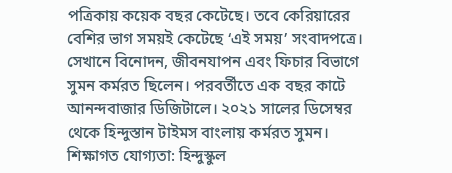পত্রিকায় কয়েক বছর কেটেছে। তবে কেরিয়ারের বেশির ভাগ সময়ই কেটেছে ‘এই সময়’ সংবাদপত্রে। সেখানে বিনোদন, জীবনযাপন এবং ফিচার বিভাগে সুমন কর্মরত ছিলেন। পরবর্তীতে এক বছর কাটে আনন্দবাজার ডিজিটালে। ২০২১ সালের ডিসেম্বর থেকে হিন্দুস্তান টাইমস বাংলায় কর্মরত সুমন। শিক্ষাগত যোগ্যতা: হিন্দুস্কুল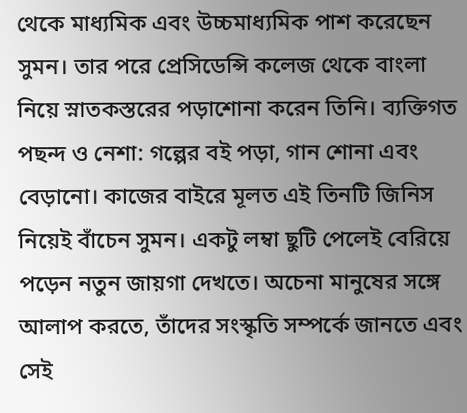থেকে মাধ্যমিক এবং উচ্চমাধ্যমিক পাশ করেছেন সুমন। তার পরে প্রেসিডেন্সি কলেজ থেকে বাংলা নিয়ে স্নাতকস্তরের পড়াশোনা করেন তিনি। ব্যক্তিগত পছন্দ ও নেশা: গল্পের বই পড়া, গান শোনা এবং বেড়ানো। কাজের বাইরে মূলত এই তিনটি জিনিস নিয়েই বাঁচেন সুমন। একটু লম্বা ছুটি পেলেই বেরিয়ে পড়েন নতুন জায়গা দেখতে। অচেনা মানুষের সঙ্গে আলাপ করতে, তাঁদের সংস্কৃতি সম্পর্কে জানতে এবং সেই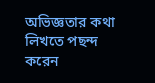অভিজ্ঞতার কথা লিখতে পছন্দ করেন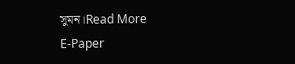সুমন।Read More
E-Paper